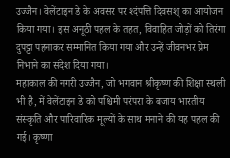उज्जैन। वेलेंटाइन डे के अवसर पर श्दंपत्ति दिवसश् का आयोजन किया गया। इस अनूठी पहल के तहत, विवाहित जोड़ों को तिरंगा दुपट्टा पहनाकर सम्मानित किया गया और उन्हें जीवनभर प्रेम निभाने का संदेश दिया गया।
महाकाल की नगरी उज्जैन, जो भगवान श्रीकृष्ण की शिक्षा स्थली भी है, में वेलेंटाइन डे को पश्चिमी परंपरा के बजाय भारतीय संस्कृति और पारिवारिक मूल्यों के साथ मनाने की यह पहल की गई। कृष्णा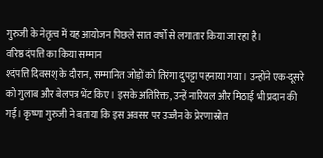गुरुजी के नेतृत्व में यह आयोजन पिछले सात वर्षों से लगातार किया जा रहा है।
वरिष्ठ दंपत्ति का किया सम्मान
श्दंपत्ति दिवसश् के दौरान, सम्मानित जोड़ों को तिरंगा दुपट्टा पहनाया गया। उन्होंने एक-दूसरे को गुलाब और बेलपत्र भेंट किए। इसके अतिरिक्त, उन्हें नारियल और मिठाई भी प्रदान की गई। कृष्णा गुरुजी ने बताया कि इस अवसर पर उज्जैन के प्रेरणास्रोत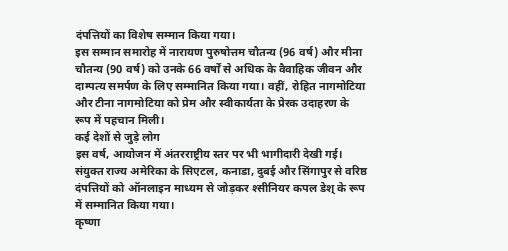दंपत्तियों का विशेष सम्मान किया गया।
इस सम्मान समारोह में नारायण पुरुषोत्तम चौतन्य (96 वर्ष) और मीना चौतन्य (90 वर्ष) को उनके 66 वर्षों से अधिक के वैवाहिक जीवन और दाम्पत्य समर्पण के लिए सम्मानित किया गया। वहीं, रोहित नागमोटिया और टीना नागमोटिया को प्रेम और स्वीकार्यता के प्रेरक उदाहरण के रूप में पहचान मिली।
कई देशों से जुड़े लोग
इस वर्ष, आयोजन में अंतरराष्ट्रीय स्तर पर भी भागीदारी देखी गई। संयुक्त राज्य अमेरिका के सिएटल, कनाडा, दुबई और सिंगापुर से वरिष्ठ दंपत्तियों को ऑनलाइन माध्यम से जोड़कर श्सीनियर कपल डेश् के रूप में सम्मानित किया गया।
कृष्णा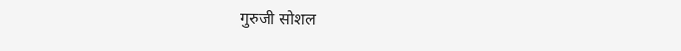गुरुजी सोशल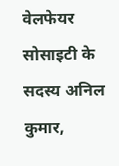वेलफेयर सोसाइटी के सदस्य अनिल कुमार,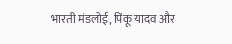भारती मंडलोई, पिंकू यादव और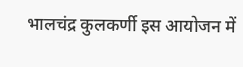भालचंद्र कुलकर्णी इस आयोजन में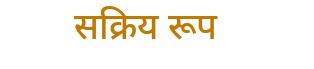सक्रिय रूप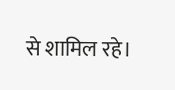से शामिल रहे।